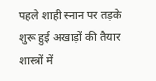पहले शाही स्नान पर तड़के शुरू हुई अखाड़ों की तैयार शास्त्रों में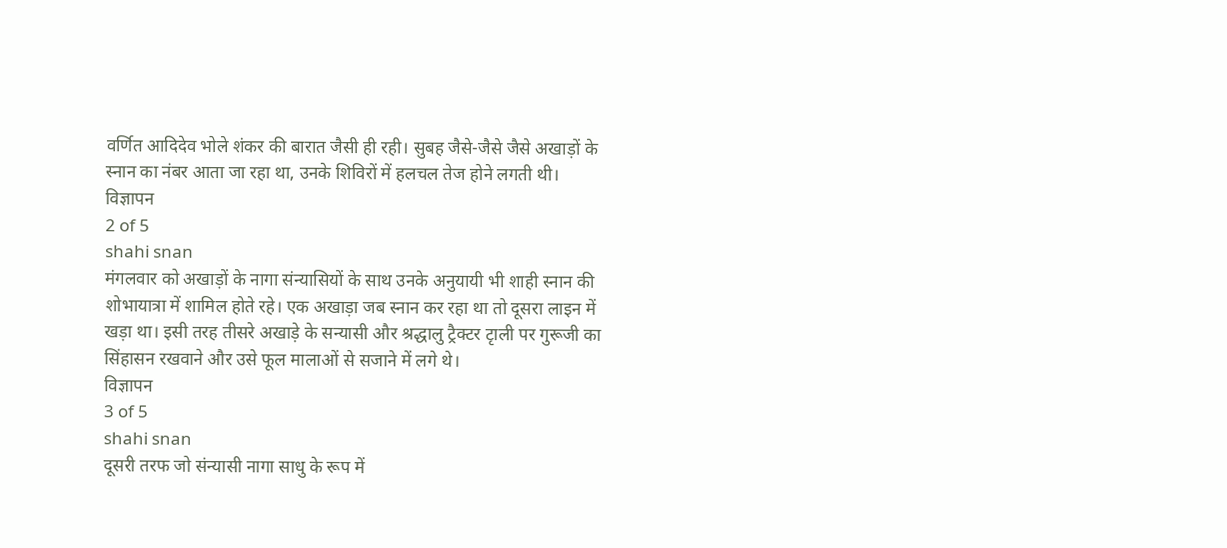वर्णित आदिदेव भोले शंकर की बारात जैसी ही रही। सुबह जैसे-जैसे जैसे अखाड़ों के स्नान का नंबर आता जा रहा था, उनके शिविरों में हलचल तेज होने लगती थी।
विज्ञापन
2 of 5
shahi snan
मंगलवार को अखाड़ों के नागा संन्यासियों के साथ उनके अनुयायी भी शाही स्नान की शोभायात्रा में शामिल होते रहे। एक अखाड़ा जब स्नान कर रहा था तो दूसरा लाइन में खड़ा था। इसी तरह तीसरे अखाड़े के सन्यासी और श्रद्धालु ट्रैक्टर टृाली पर गुरूजी का सिंहासन रखवाने और उसे फूल मालाओं से सजाने में लगे थे।
विज्ञापन
3 of 5
shahi snan
दूसरी तरफ जो संन्यासी नागा साधु के रूप में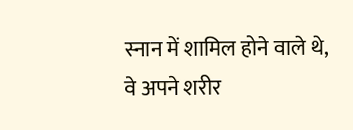स्नान में शामिल होने वाले थे, वे अपने शरीर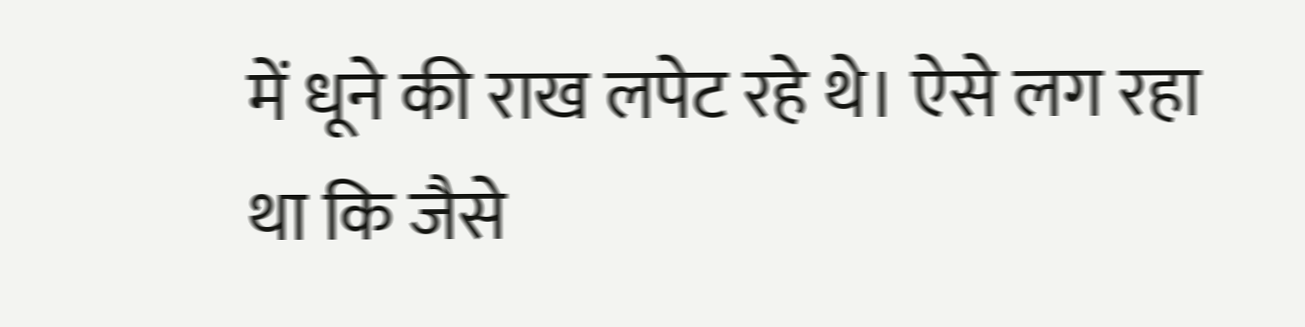में धूने की राख लपेट रहे थे। ऐसे लग रहा था कि जैसे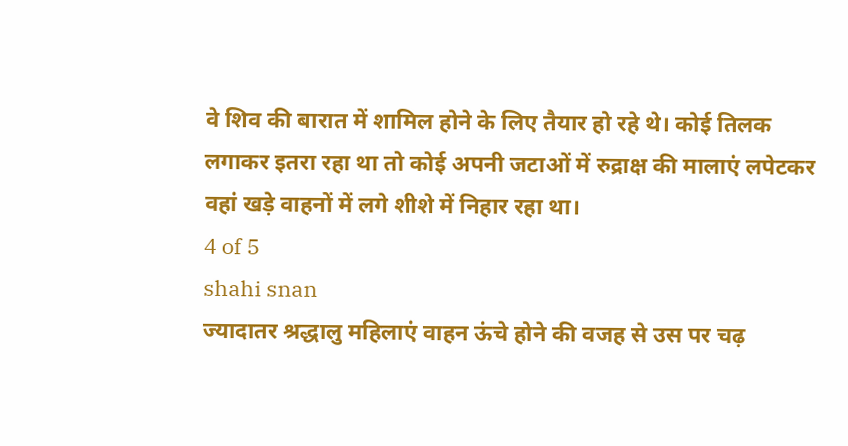वे शिव की बारात में शामिल होने के लिए तैयार हो रहे थे। कोई तिलक लगाकर इतरा रहा था तो कोई अपनी जटाओं में रुद्राक्ष की मालाएं लपेटकर वहां खड़े वाहनों में लगे शीशे में निहार रहा था।
4 of 5
shahi snan
ज्यादातर श्रद्धालु महिलाएं वाहन ऊंचे होने की वजह से उस पर चढ़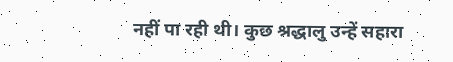नहीं पा रही थी। कुछ श्रद्धालु उन्हें सहारा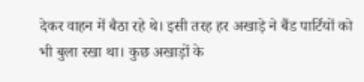देकर वाहन में बैठा रहे थे। इसी तरह हर अखाड़े ने बैंड पार्टियों को भी बुला रखा था। कुछ अखाड़ों के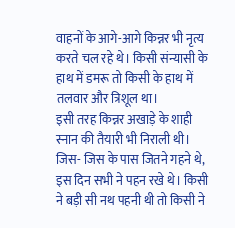वाहनों के आगे-आगे किन्नर भी नृत्य करते चल रहे थे। किसी संन्यासी के हाथ में डमरू तो किसी के हाथ में तलवार और त्रिशूल था।
इसी तरह किन्नर अखाड़े के शाही स्नान की तैयारी भी निराली थी। जिस- जिस के पास जितने गहने थे, इस दिन सभी ने पहन रखे थे। किसी ने बड़ी सी नथ पहनी थी तो किसी ने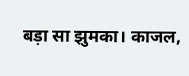बड़ा सा झुमका। काजल,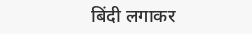बिंदी लगाकर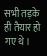सभी तड़के ही तैयार हो गए थे।